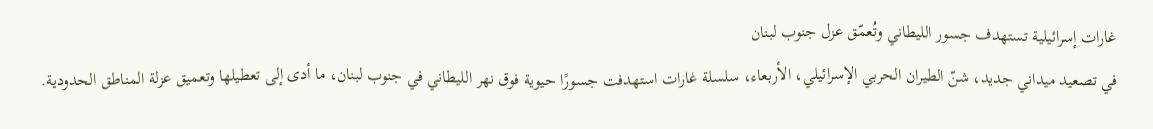غارات إسرائيلية تستهدف جسور الليطاني وتُعمّق عزل جنوب لبنان
في تصعيد ميداني جديد، شنّ الطيران الحربي الإسرائيلي، الأربعاء، سلسلة غارات استهدفت جسورًا حيوية فوق نهر الليطاني في جنوب لبنان، ما أدى إلى تعطيلها وتعميق عزلة المناطق الحدودية.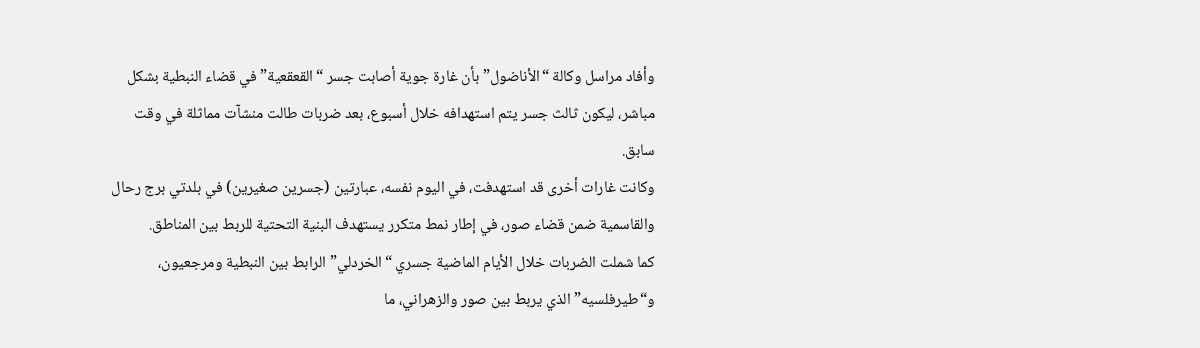وأفاد مراسل وكالة “الأناضول” بأن غارة جوية أصابت جسر “القعقعية” في قضاء النبطية بشكل مباشر، ليكون ثالث جسر يتم استهدافه خلال أسبوع، بعد ضربات طالت منشآت مماثلة في وقت سابق.
وكانت غارات أخرى قد استهدفت، في اليوم نفسه، عبارتين (جسرين صغيرين) في بلدتي برج رحال والقاسمية ضمن قضاء صور، في إطار نمط متكرر يستهدف البنية التحتية للربط بين المناطق.
كما شملت الضربات خلال الأيام الماضية جسري “الخردلي” الرابط بين النبطية ومرجعيون، و“طيرفلسيه” الذي يربط بين صور والزهراني، ما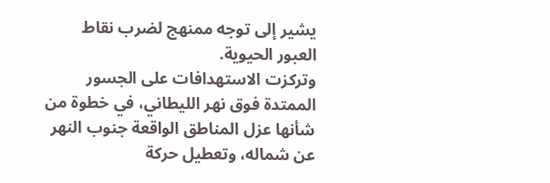يشير إلى توجه ممنهج لضرب نقاط العبور الحيوية.
وتركزت الاستهدافات على الجسور الممتدة فوق نهر الليطاني، في خطوة من شأنها عزل المناطق الواقعة جنوب النهر عن شماله، وتعطيل حركة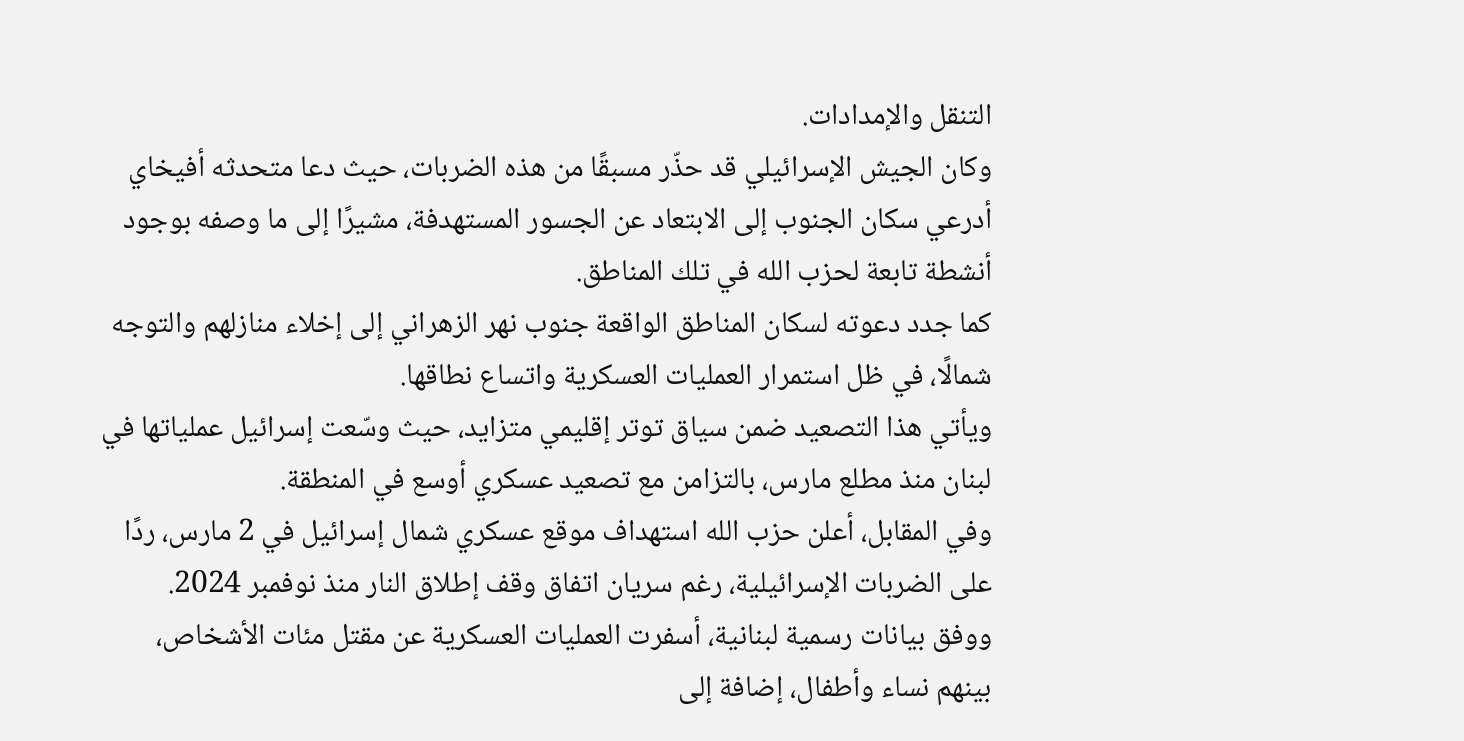التنقل والإمدادات.
وكان الجيش الإسرائيلي قد حذّر مسبقًا من هذه الضربات، حيث دعا متحدثه أفيخاي أدرعي سكان الجنوب إلى الابتعاد عن الجسور المستهدفة، مشيرًا إلى ما وصفه بوجود أنشطة تابعة لحزب الله في تلك المناطق.
كما جدد دعوته لسكان المناطق الواقعة جنوب نهر الزهراني إلى إخلاء منازلهم والتوجه شمالًا، في ظل استمرار العمليات العسكرية واتساع نطاقها.
ويأتي هذا التصعيد ضمن سياق توتر إقليمي متزايد، حيث وسّعت إسرائيل عملياتها في لبنان منذ مطلع مارس، بالتزامن مع تصعيد عسكري أوسع في المنطقة.
وفي المقابل، أعلن حزب الله استهداف موقع عسكري شمال إسرائيل في 2 مارس، ردًا على الضربات الإسرائيلية، رغم سريان اتفاق وقف إطلاق النار منذ نوفمبر 2024.
ووفق بيانات رسمية لبنانية، أسفرت العمليات العسكرية عن مقتل مئات الأشخاص، بينهم نساء وأطفال، إضافة إلى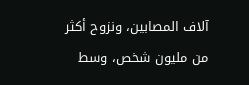آلاف المصابين، ونزوح أكثر من مليون شخص، وسط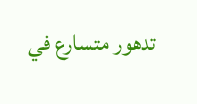تدهور متسارع في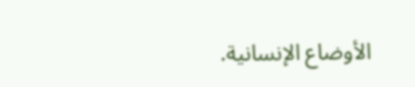الأوضاع الإنسانية.